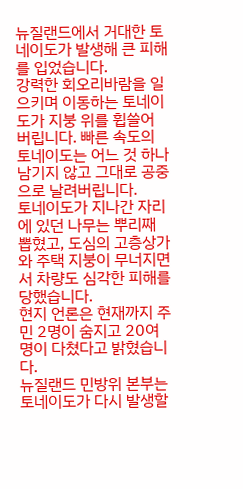뉴질랜드에서 거대한 토네이도가 발생해 큰 피해를 입었습니다.
강력한 회오리바람을 일으키며 이동하는 토네이도가 지붕 위를 휩쓸어 버립니다. 빠른 속도의 토네이도는 어느 것 하나 남기지 않고 그대로 공중으로 날려버립니다.
토네이도가 지나간 자리에 있던 나무는 뿌리째 뽑혔고, 도심의 고층상가와 주택 지붕이 무너지면서 차량도 심각한 피해를 당했습니다.
현지 언론은 현재까지 주민 2명이 숨지고 20여 명이 다쳤다고 밝혔습니다.
뉴질랜드 민방위 본부는 토네이도가 다시 발생할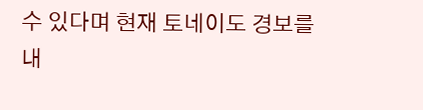수 있다며 현재 토네이도 경보를 내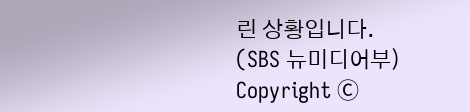린 상황입니다.
(SBS 뉴미디어부)
Copyright Ⓒ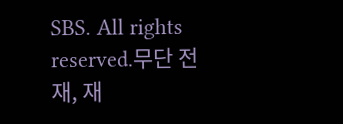SBS. All rights reserved.무단 전재, 재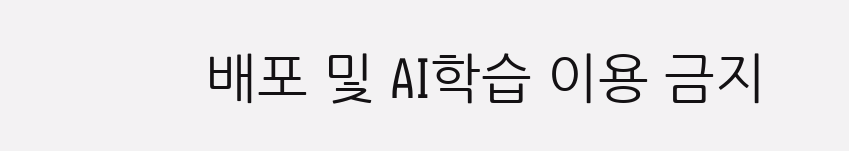배포 및 AI학습 이용 금지